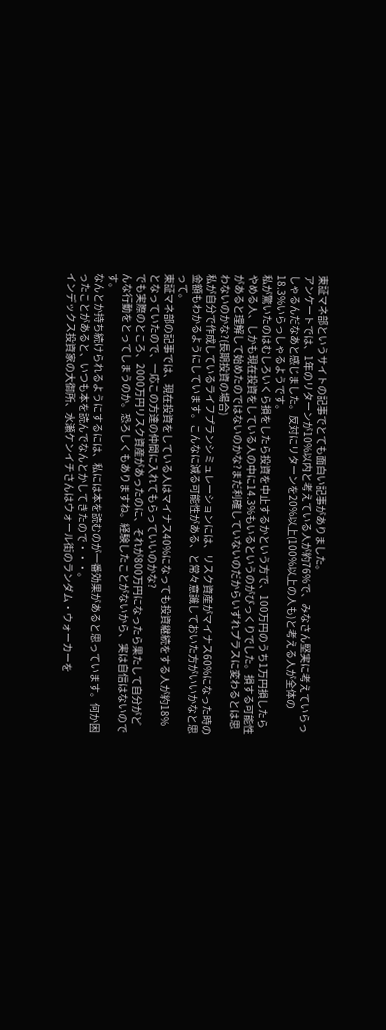東証マネ部というサイトの記事でとても面白い記事がありました。
アンケートでは、1年のリターンが10%以内と考えている人が約76%で、みなさん堅実に考えていらっしゃるんだなあと感じました。反対にリターンを20%以上(100%以上の人も)と考える人が全体の18.3%いらっしゃるようです。
私が驚いたのはむしろいくら損をしたら投資を中止するかという方で、100万円のうち1万円損したらやめる人、しかも現在投資をしている人の中に14.3%もいるというのがびっくりでした。損する可能性があると理解して始めたのではないのかな?まだ利確していないのだからいずれプラスに変わるとは思わないのかな?(長期投資の場合)
私が自分で作成しているライフプランシミュレーションには、リスク資産がマイナス60%になった時の金額もわかるようにしています。こんなに減る可能性がある、と常々意識しておいた方がいいかなと思って。
東証マネ部の記事では、現在投資をしている人はマイナス40%になっても投資継続をする人が約18%となっていたので、一応この方達の仲間に入れてもらっていいのかな?
でも実際のところ、2000万円リスク資産があったのに、それが800万円になったら果たして自分がどんな行動をとってしまうのか。恐ろしくもありますね。経験したことがないから、実は自信はないのです。
なんとか持ち続けられるようにするには、私には本を読むのが一番効果があると思っています。何か困ったことがあると、いつも本を読んでなんとかしてきたので・・・。
インデックス投資家の大御所、水瀬ケンイチさんはウォール街のランダム・ウォーカーを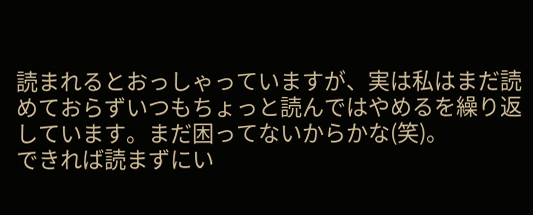読まれるとおっしゃっていますが、実は私はまだ読めておらずいつもちょっと読んではやめるを繰り返しています。まだ困ってないからかな(笑)。
できれば読まずにい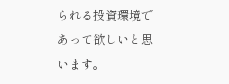られる投資環境であって欲しいと思います。